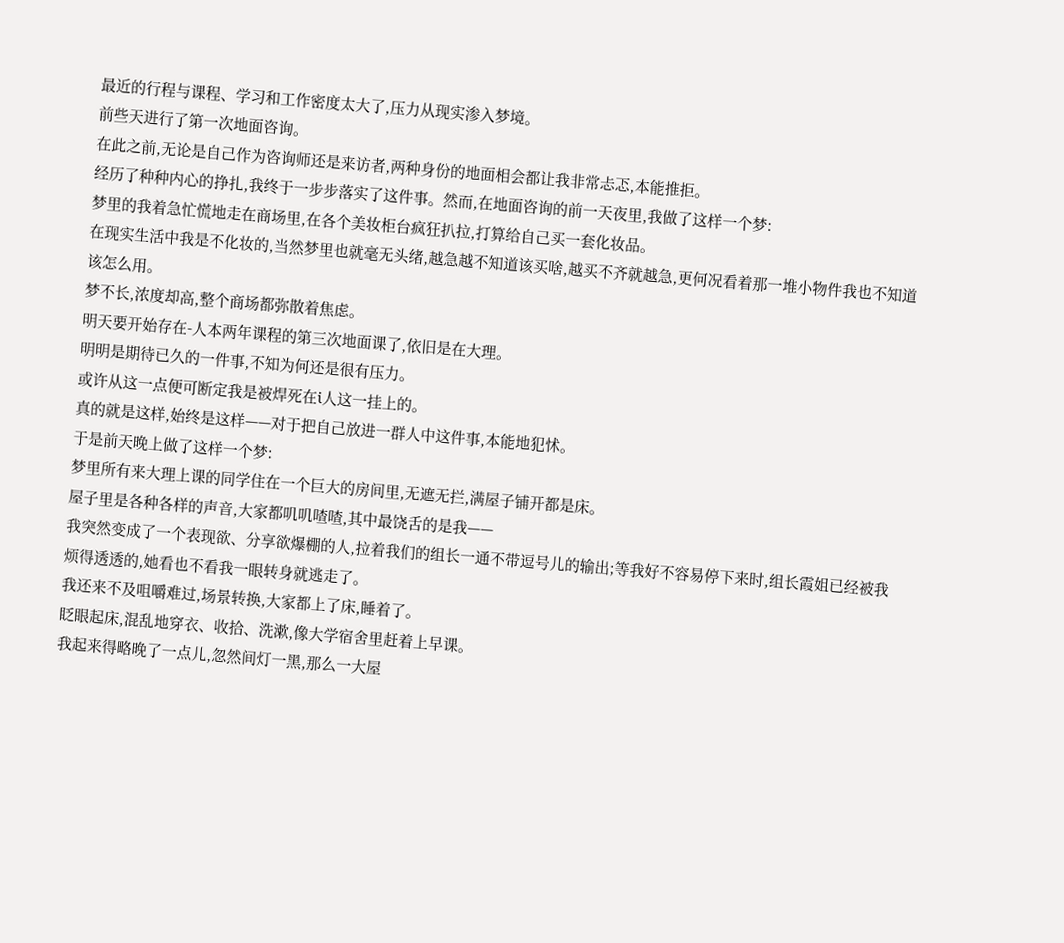最近的行程与课程、学习和工作密度太大了,压力从现实渗入梦境。
前些天进行了第一次地面咨询。
在此之前,无论是自己作为咨询师还是来访者,两种身份的地面相会都让我非常忐忑,本能推拒。
经历了种种内心的挣扎,我终于一步步落实了这件事。然而,在地面咨询的前一天夜里,我做了这样一个梦:
梦里的我着急忙慌地走在商场里,在各个美妆柜台疯狂扒拉,打算给自己买一套化妆品。
在现实生活中我是不化妆的,当然梦里也就毫无头绪,越急越不知道该买啥,越买不齐就越急,更何况看着那一堆小物件我也不知道该怎么用。
梦不长,浓度却高,整个商场都弥散着焦虑。
明天要开始存在-人本两年课程的第三次地面课了,依旧是在大理。
明明是期待已久的一件事,不知为何还是很有压力。
或许从这一点便可断定我是被焊死在i人这一挂上的。
真的就是这样,始终是这样——对于把自己放进一群人中这件事,本能地犯怵。
于是前天晚上做了这样一个梦:
梦里所有来大理上课的同学住在一个巨大的房间里,无遮无拦,满屋子铺开都是床。
屋子里是各种各样的声音,大家都叽叽喳喳,其中最饶舌的是我——
我突然变成了一个表现欲、分享欲爆棚的人,拉着我们的组长一通不带逗号儿的输出;等我好不容易停下来时,组长霞姐已经被我烦得透透的,她看也不看我一眼转身就逃走了。
我还来不及咀嚼难过,场景转换,大家都上了床,睡着了。
眨眼起床,混乱地穿衣、收拾、洗漱,像大学宿舍里赶着上早课。
我起来得略晚了一点儿,忽然间灯一黑,那么一大屋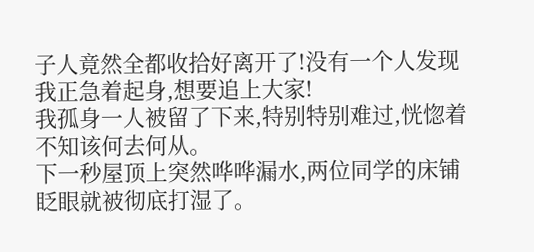子人竟然全都收拾好离开了!没有一个人发现我正急着起身,想要追上大家!
我孤身一人被留了下来,特别特别难过,恍惚着不知该何去何从。
下一秒屋顶上突然哗哗漏水,两位同学的床铺眨眼就被彻底打湿了。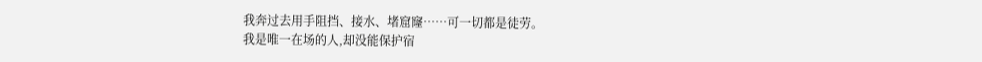我奔过去用手阻挡、接水、堵窟窿……可一切都是徒劳。
我是唯一在场的人,却没能保护宿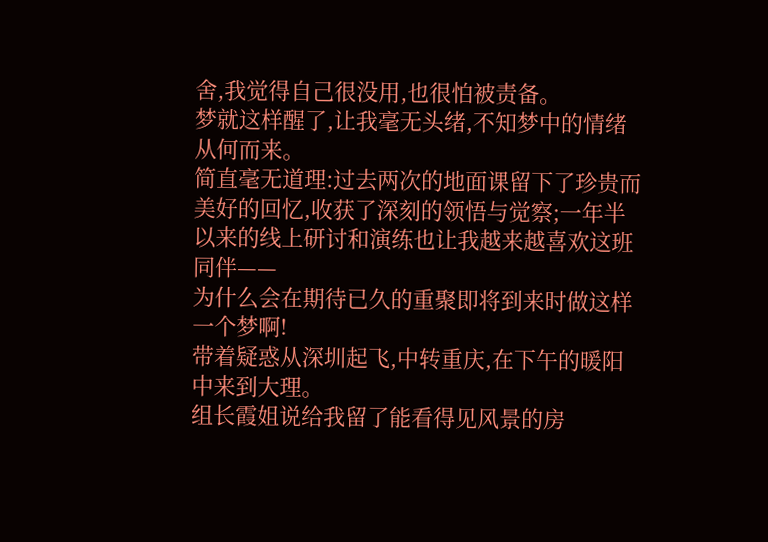舍,我觉得自己很没用,也很怕被责备。
梦就这样醒了,让我毫无头绪,不知梦中的情绪从何而来。
简直毫无道理:过去两次的地面课留下了珍贵而美好的回忆,收获了深刻的领悟与觉察;一年半以来的线上研讨和演练也让我越来越喜欢这班同伴——
为什么会在期待已久的重聚即将到来时做这样一个梦啊!
带着疑惑从深圳起飞,中转重庆,在下午的暖阳中来到大理。
组长霞姐说给我留了能看得见风景的房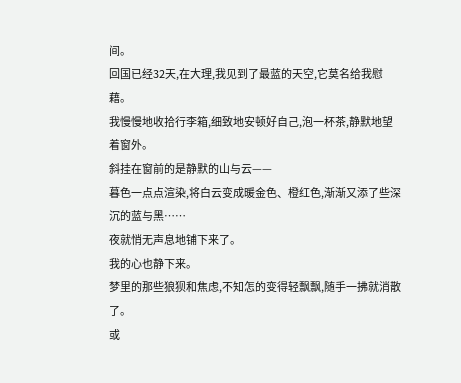间。
回国已经32天,在大理,我见到了最蓝的天空,它莫名给我慰藉。
我慢慢地收拾行李箱,细致地安顿好自己,泡一杯茶,静默地望着窗外。
斜挂在窗前的是静默的山与云——
暮色一点点渲染,将白云变成暖金色、橙红色,渐渐又添了些深沉的蓝与黑……
夜就悄无声息地铺下来了。
我的心也静下来。
梦里的那些狼狈和焦虑,不知怎的变得轻飘飘,随手一拂就消散了。
或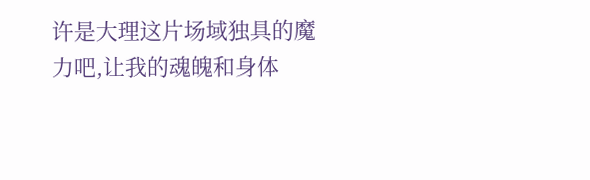许是大理这片场域独具的魔力吧,让我的魂魄和身体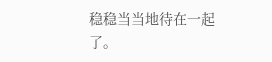稳稳当当地待在一起了。